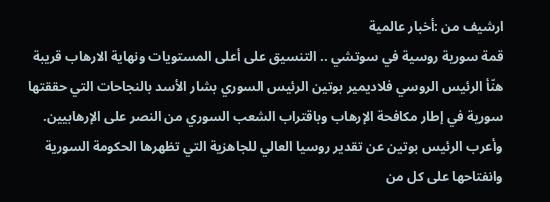ارشيف من :أخبار عالمية
قمة سورية روسية في سوتشي .. التنسيق على أعلى المستويات ونهاية الارهاب قريبة
هنّأ الرئيس الروسي فلاديمير بوتين الرئيس السوري بشار الأسد بالنجاحات التي حققتها سورية في إطار مكافحة الإرهاب وباقتراب الشعب السوري من النصر على الإرهابيين. وأعرب الرئيس بوتين عن تقدير روسيا العالي للجاهزية التي تظهرها الحكومة السورية وانفتاحها على كل من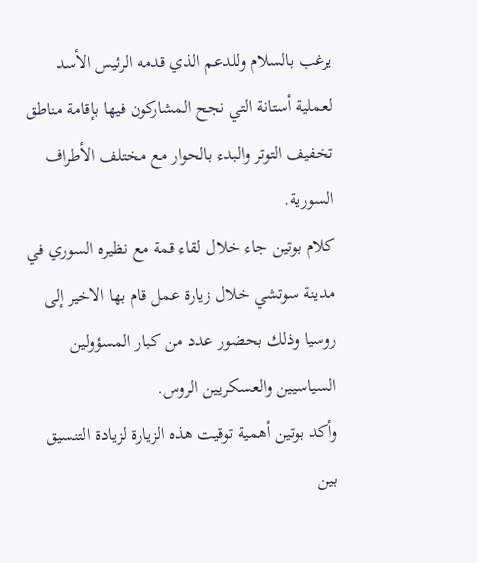يرغب بالسلام وللدعم الذي قدمه الرئيس الأسد لعملية أستانة التي نجح المشاركون فيها بإقامة مناطق تخفيف التوتر والبدء بالحوار مع مختلف الأطراف السورية.
كلام بوتين جاء خلال لقاء قمة مع نظيره السوري في مدينة سوتشي خلال زيارة عمل قام بها الاخير إلى روسيا وذلك بحضور عدد من كبار المسؤولين السياسيين والعسكريين الروس.
وأكد بوتين أهمية توقيت هذه الزيارة لزيادة التنسيق بين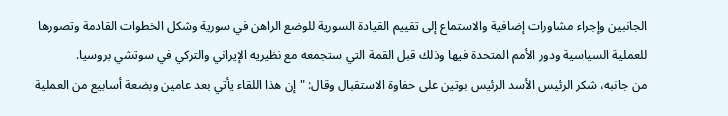الجانبين وإجراء مشاورات إضافية والاستماع إلى تقييم القيادة السورية للوضع الراهن في سورية وشكل الخطوات القادمة وتصورها للعملية السياسية ودور الأمم المتحدة فيها وذلك قبل القمة التي ستجمعه مع نظيريه الإيراني والتركي في سوتشي بروسيا.
من جانبه، شكر الرئيس الأسد الرئيس بوتين على حفاوة الاستقبال وقال: "إن هذا اللقاء يأتي بعد عامين وبضعة أسابيع من العملية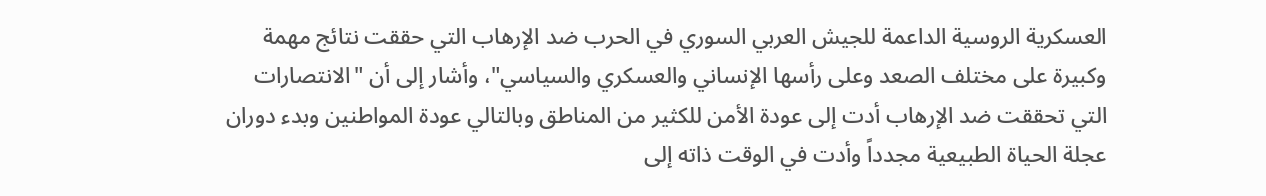العسكرية الروسية الداعمة للجيش العربي السوري في الحرب ضد الإرهاب التي حققت نتائج مهمة وكبيرة على مختلف الصعد وعلى رأسها الإنساني والعسكري والسياسي"، وأشار إلى أن "الانتصارات التي تحققت ضد الإرهاب أدت إلى عودة الأمن للكثير من المناطق وبالتالي عودة المواطنين وبدء دوران عجلة الحياة الطبيعية مجدداً وأدت في الوقت ذاته إلى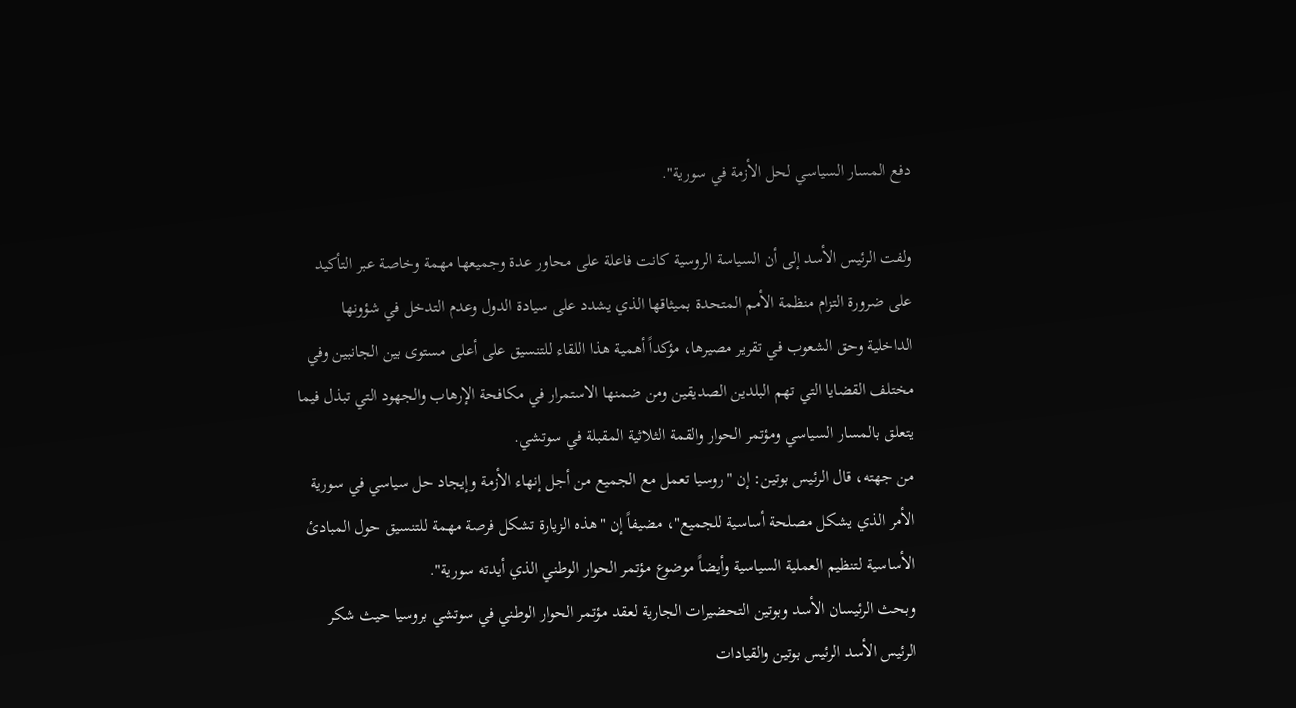دفع المسار السياسي لحل الأزمة في سورية".

ولفت الرئيس الأسد إلى أن السياسة الروسية كانت فاعلة على محاور عدة وجميعها مهمة وخاصة عبر التأكيد على ضرورة التزام منظمة الأمم المتحدة بميثاقها الذي يشدد على سيادة الدول وعدم التدخل في شؤونها الداخلية وحق الشعوب في تقرير مصيرها، مؤكداً أهمية هذا اللقاء للتنسيق على أعلى مستوى بين الجانبين وفي مختلف القضايا التي تهم البلدين الصديقين ومن ضمنها الاستمرار في مكافحة الإرهاب والجهود التي تبذل فيما يتعلق بالمسار السياسي ومؤتمر الحوار والقمة الثلاثية المقبلة في سوتشي.
من جهته، قال الرئيس بوتين: إن "روسيا تعمل مع الجميع من أجل إنهاء الأزمة وإيجاد حل سياسي في سورية الأمر الذي يشكل مصلحة أساسية للجميع"، مضيفاً إن "هذه الزيارة تشكل فرصة مهمة للتنسيق حول المبادئ الأساسية لتنظيم العملية السياسية وأيضاً موضوع مؤتمر الحوار الوطني الذي أيدته سورية".
وبحث الرئيسان الأسد وبوتين التحضيرات الجارية لعقد مؤتمر الحوار الوطني في سوتشي بروسيا حيث شكر الرئيس الأسد الرئيس بوتين والقيادات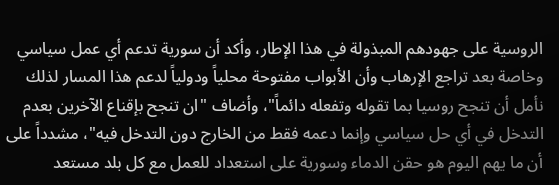الروسية على جهودهم المبذولة في هذا الإطار، وأكد أن سورية تدعم أي عمل سياسي وخاصة بعد تراجع الإرهاب وأن الأبواب مفتوحة محلياً ودولياً لدعم هذا المسار لذلك نأمل أن تنجح روسيا بما تقوله وتفعله دائماً"، وأضاف "ان تنجح بإقناع الآخرين بعدم التدخل في أي حل سياسي وإنما دعمه فقط من الخارج دون التدخل فيه"، مشدداً على أن ما يهم اليوم هو حقن الدماء وسورية على استعداد للعمل مع كل بلد مستعد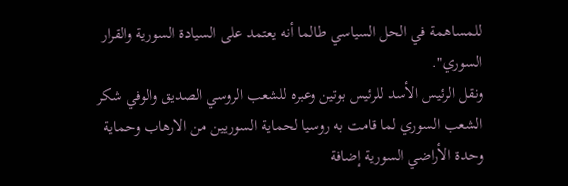للمساهمة في الحل السياسي طالما أنه يعتمد على السيادة السورية والقرار السوري".
ونقل الرئيس الأسد للرئيس بوتين وعبره للشعب الروسي الصديق والوفي شكر الشعب السوري لما قامت به روسيا لحماية السوريين من الارهاب وحماية وحدة الأراضي السورية إضافة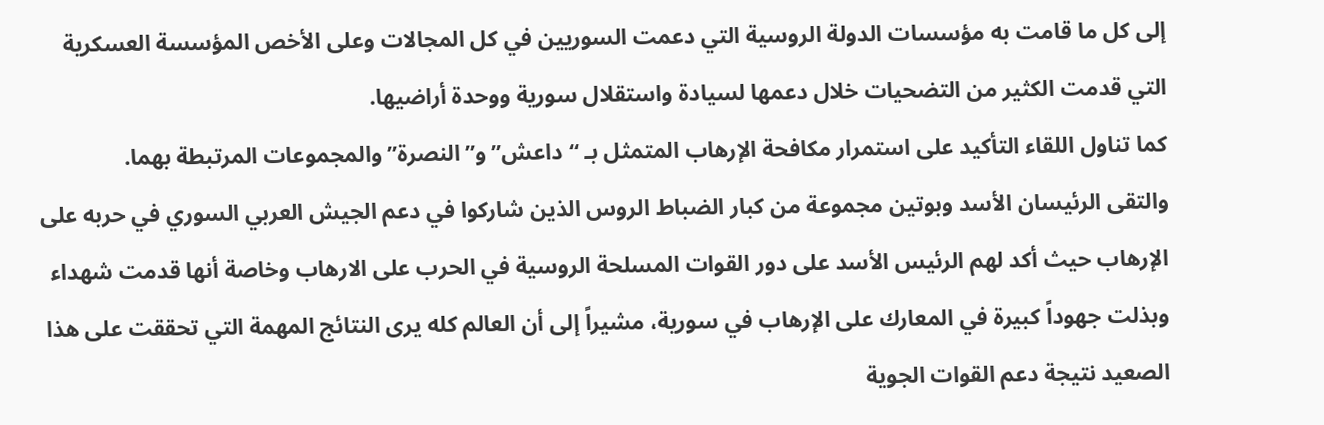إلى كل ما قامت به مؤسسات الدولة الروسية التي دعمت السوريين في كل المجالات وعلى الأخص المؤسسة العسكرية التي قدمت الكثير من التضحيات خلال دعمها لسيادة واستقلال سورية ووحدة أراضيها.
كما تناول اللقاء التأكيد على استمرار مكافحة الإرهاب المتمثل بـ “داعش” و”النصرة” والمجموعات المرتبطة بهما.
والتقى الرئيسان الأسد وبوتين مجموعة من كبار الضباط الروس الذين شاركوا في دعم الجيش العربي السوري في حربه على الإرهاب حيث أكد لهم الرئيس الأسد على دور القوات المسلحة الروسية في الحرب على الارهاب وخاصة أنها قدمت شهداء وبذلت جهوداً كبيرة في المعارك على الإرهاب في سورية، مشيراً إلى أن العالم كله يرى النتائج المهمة التي تحققت على هذا الصعيد نتيجة دعم القوات الجوية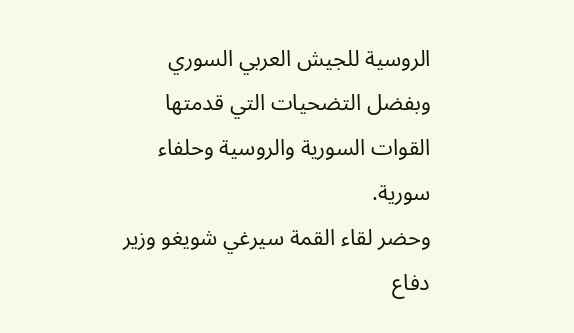الروسية للجيش العربي السوري وبفضل التضحيات التي قدمتها القوات السورية والروسية وحلفاء سورية.
وحضر لقاء القمة سيرغي شويغو وزير دفاع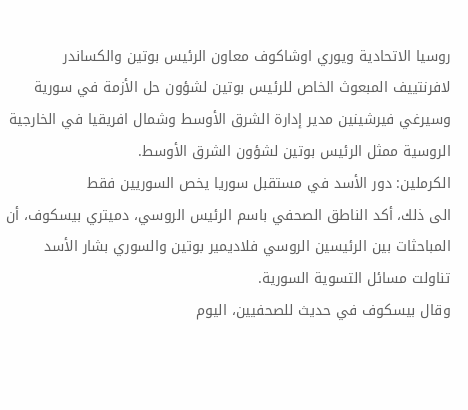روسيا الاتحادية ويوري اوشاكوف معاون الرئيس بوتين والكساندر لافرنتييف المبعوث الخاص للرئيس بوتين لشؤون حل الأزمة في سورية وسيرغي فيرشينين مدير إدارة الشرق الأوسط وشمال افريقيا في الخارجية الروسية ممثل الرئيس بوتين لشؤون الشرق الأوسط.
الكرملين: دور الأسد في مستقبل سوريا يخص السوريين فقط
الى ذلك، أكد الناطق الصحفي باسم الرئيس الروسي، دميتري بيسكوف، أن المباحثات بين الرئيسين الروسي فلاديمير بوتين والسوري بشار الأسد تناولت مسائل التسوية السورية.
وقال بيسكوف في حديث للصحفيين، اليوم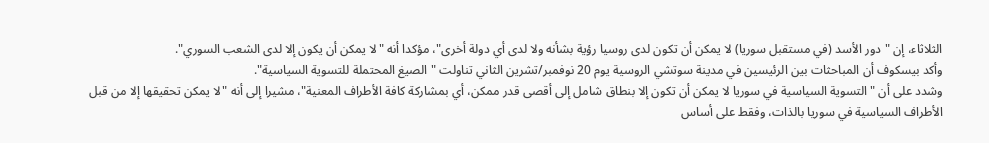الثلاثاء، إن "دور الأسد (في مستقبل سوريا) لا يمكن أن تكون لدى روسيا رؤية بشأنه ولا لدى أي دولة أخرى"، مؤكدا أنه "لا يمكن أن يكون إلا لدى الشعب السوري".
وأكد بيسكوف أن المباحثات بين الرئيسين في مدينة سوتشي الروسية يوم 20 نوفمبر/تشرين الثاني تناولت "الصيغ المحتملة للتسوية السياسية".
وشدد على أن "التسوية السياسية في سوريا لا يمكن أن تكون إلا بنطاق شامل إلى أقصى قدر ممكن، أي بمشاركة كافة الأطراف المعنية"، مشيرا إلى أنه "لا يمكن تحقيقها إلا من قبل الأطراف السياسية في سوريا بالذات، وفقط على أساس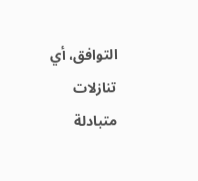التوافق، أي تنازلات متبادلة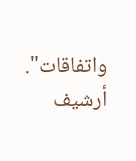واتفاقات".
أرشيف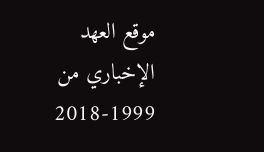موقع العهد الإخباري من 1999-2018